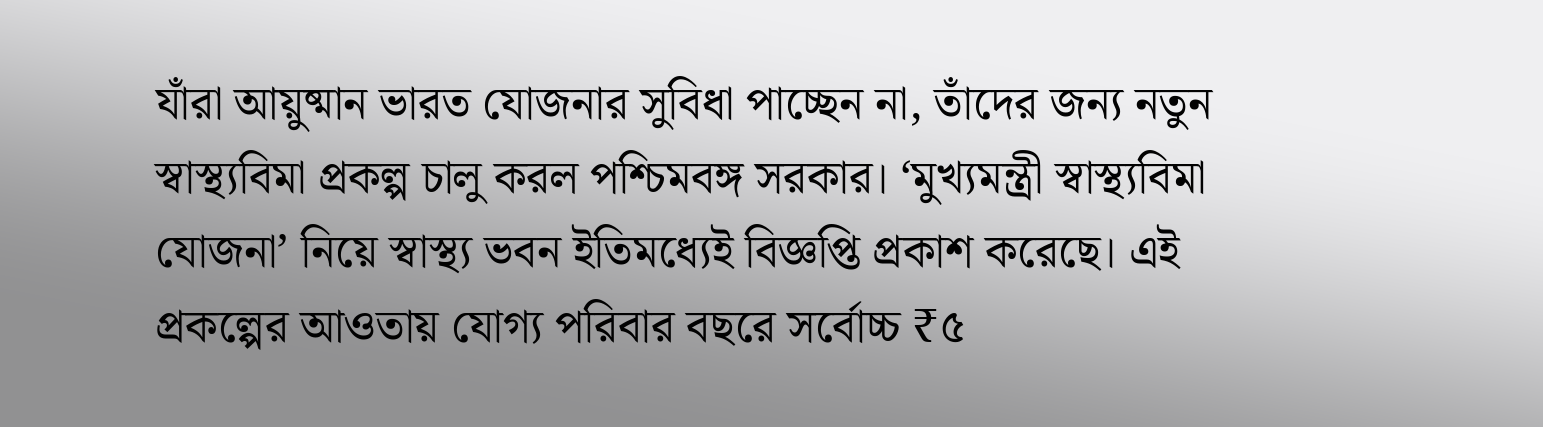যাঁরা আয়ুষ্মান ভারত যোজনার সুবিধা পাচ্ছেন না, তাঁদের জন্য নতুন স্বাস্থ্যবিমা প্রকল্প চালু করল পশ্চিমবঙ্গ সরকার। ‘মুখ্যমন্ত্রী স্বাস্থ্যবিমা যোজনা’ নিয়ে স্বাস্থ্য ভবন ইতিমধ্যেই বিজ্ঞপ্তি প্রকাশ করেছে। এই প্রকল্পের আওতায় যোগ্য পরিবার বছরে সর্বোচ্চ ₹৫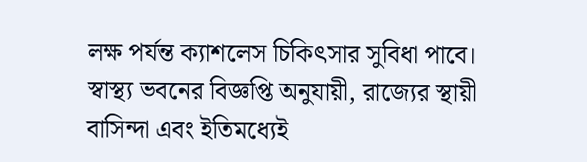লক্ষ পর্যন্ত ক্যাশলেস চিকিৎসার সুবিধা পাবে।
স্বাস্থ্য ভবনের বিজ্ঞপ্তি অনুযায়ী, রাজ্যের স্থায়ী বাসিন্দা এবং ইতিমধ্যেই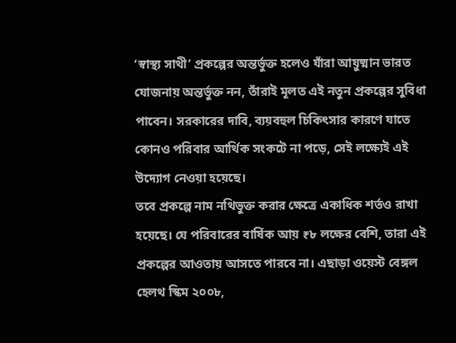‘স্বাস্থ্য সাথী’ প্রকল্পের অন্তর্ভুক্ত হলেও যাঁরা আয়ুষ্মান ভারত যোজনায় অন্তর্ভুক্ত নন, তাঁরাই মূলত এই নতুন প্রকল্পের সুবিধা পাবেন। সরকারের দাবি, ব্যয়বহুল চিকিৎসার কারণে যাতে কোনও পরিবার আর্থিক সংকটে না পড়ে, সেই লক্ষ্যেই এই উদ্যোগ নেওয়া হয়েছে।
তবে প্রকল্পে নাম নথিভুক্ত করার ক্ষেত্রে একাধিক শর্তও রাখা হয়েছে। যে পরিবারের বার্ষিক আয় ₹৮ লক্ষের বেশি, তারা এই প্রকল্পের আওতায় আসতে পারবে না। এছাড়া ওয়েস্ট বেঙ্গল হেলথ স্কিম ২০০৮,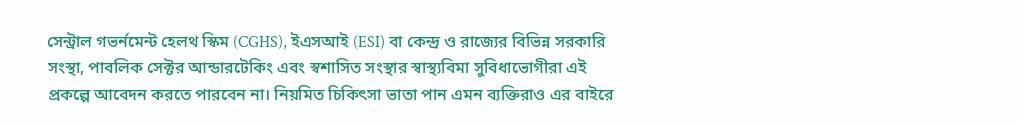সেন্ট্রাল গভর্নমেন্ট হেলথ স্কিম (CGHS), ইএসআই (ESI) বা কেন্দ্র ও রাজ্যের বিভিন্ন সরকারি সংস্থা, পাবলিক সেক্টর আন্ডারটেকিং এবং স্বশাসিত সংস্থার স্বাস্থ্যবিমা সুবিধাভোগীরা এই প্রকল্পে আবেদন করতে পারবেন না। নিয়মিত চিকিৎসা ভাতা পান এমন ব্যক্তিরাও এর বাইরে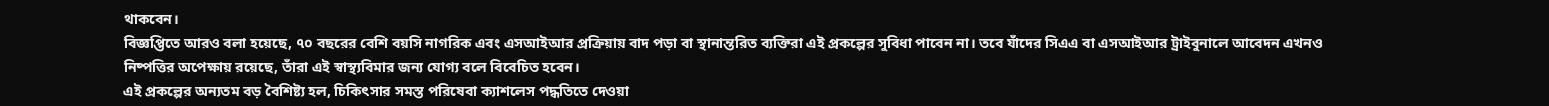থাকবেন।
বিজ্ঞপ্তিতে আরও বলা হয়েছে, ৭০ বছরের বেশি বয়সি নাগরিক এবং এসআইআর প্রক্রিয়ায় বাদ পড়া বা স্থানান্তরিত ব্যক্তিরা এই প্রকল্পের সুবিধা পাবেন না। তবে যাঁদের সিএএ বা এসআইআর ট্রাইবুনালে আবেদন এখনও নিষ্পত্তির অপেক্ষায় রয়েছে, তাঁরা এই স্বাস্থ্যবিমার জন্য যোগ্য বলে বিবেচিত হবেন।
এই প্রকল্পের অন্যতম বড় বৈশিষ্ট্য হল, চিকিৎসার সমস্ত পরিষেবা ক্যাশলেস পদ্ধতিতে দেওয়া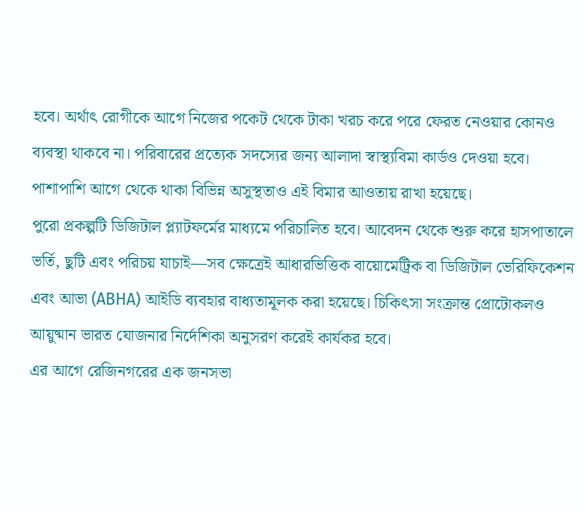হবে। অর্থাৎ রোগীকে আগে নিজের পকেট থেকে টাকা খরচ করে পরে ফেরত নেওয়ার কোনও ব্যবস্থা থাকবে না। পরিবারের প্রত্যেক সদস্যের জন্য আলাদা স্বাস্থ্যবিমা কার্ডও দেওয়া হবে। পাশাপাশি আগে থেকে থাকা বিভিন্ন অসুস্থতাও এই বিমার আওতায় রাখা হয়েছে।
পুরো প্রকল্পটি ডিজিটাল প্ল্যাটফর্মের মাধ্যমে পরিচালিত হবে। আবেদন থেকে শুরু করে হাসপাতালে ভর্তি, ছুটি এবং পরিচয় যাচাই—সব ক্ষেত্রেই আধারভিত্তিক বায়োমেট্রিক বা ডিজিটাল ভেরিফিকেশন এবং আভা (ABHA) আইডি ব্যবহার বাধ্যতামূলক করা হয়েছে। চিকিৎসা সংক্রান্ত প্রোটোকলও আয়ুষ্মান ভারত যোজনার নির্দেশিকা অনুসরণ করেই কার্যকর হবে।
এর আগে রেজিনগরের এক জনসভা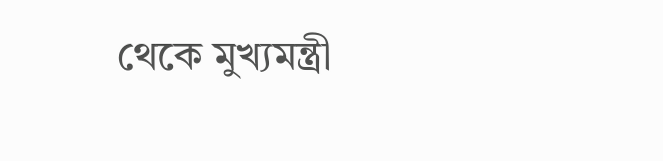থেকে মুখ্যমন্ত্রী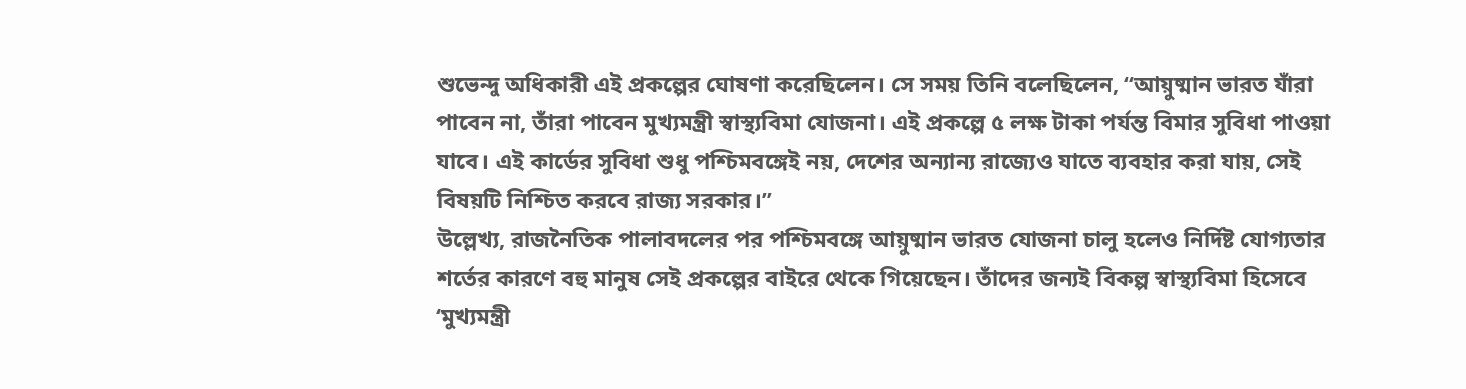শুভেন্দু অধিকারী এই প্রকল্পের ঘোষণা করেছিলেন। সে সময় তিনি বলেছিলেন, ‘‘আয়ুষ্মান ভারত যাঁরা পাবেন না, তাঁরা পাবেন মুখ্যমন্ত্রী স্বাস্থ্যবিমা যোজনা। এই প্রকল্পে ৫ লক্ষ টাকা পর্যন্ত বিমার সুবিধা পাওয়া যাবে। এই কার্ডের সুবিধা শুধু পশ্চিমবঙ্গেই নয়, দেশের অন্যান্য রাজ্যেও যাতে ব্যবহার করা যায়, সেই বিষয়টি নিশ্চিত করবে রাজ্য সরকার।’’
উল্লেখ্য, রাজনৈতিক পালাবদলের পর পশ্চিমবঙ্গে আয়ুষ্মান ভারত যোজনা চালু হলেও নির্দিষ্ট যোগ্যতার শর্তের কারণে বহু মানুষ সেই প্রকল্পের বাইরে থেকে গিয়েছেন। তাঁদের জন্যই বিকল্প স্বাস্থ্যবিমা হিসেবে ‘মুখ্যমন্ত্রী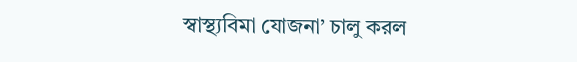স্বাস্থ্যবিমা যোজনা’ চালু করল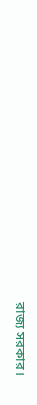রাজ্য সরকার।